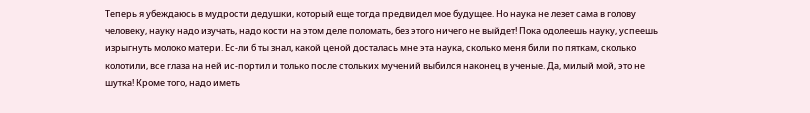Теперь я убеждаюсь в мудрости дедушки, который еще тогда предвидел мое будущее. Но наука не лезет сама в голову человеку, науку надо изучать, надо кости на этом деле поломать, без этого ничего не выйдет! Пока одолеешь науку, успеешь изрыгнуть молоко матери. Ес-ли б ты знал, какой ценой досталась мне эта наука, сколько меня били по пяткам, сколько колотили, все глаза на ней ис-портил и только после стольких мучений выбился наконец в ученые. Да, милый мой, это не шутка! Кроме того, надо иметь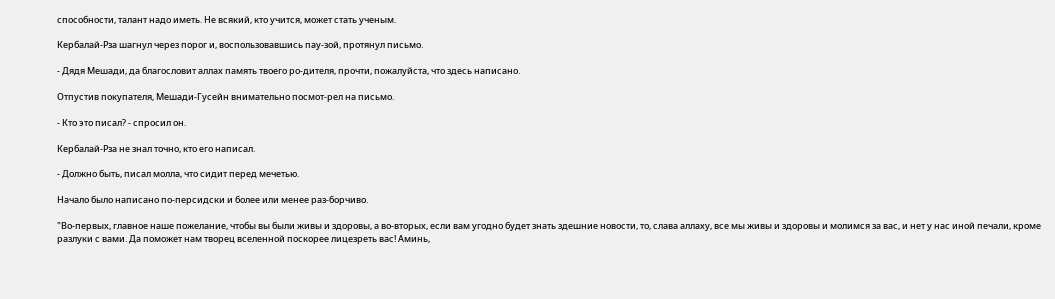способности, талант надо иметь. Не всякий, кто учится, может стать ученым.

Кербалай-Рза шагнул через порог и, воспользовавшись пау-зой, протянул письмо.

- Дядя Мешади, да благословит аллах память твоего ро-дителя, прочти, пожалуйста, что здесь написано.

Отпустив покупателя, Мешади-Гусейн внимательно посмот-рел на письмо.

- Кто это писал? - спросил он.

Кербалай-Рза не знал точно, кто его написал.

- Должно быть, писал молла, что сидит перед мечетью.

Начало было написано по-персидски и более или менее раз-борчиво.

"Во-первых, главное наше пожелание, чтобы вы были живы и здоровы, а во-вторых, если вам угодно будет знать здешние новости, то, слава аллаху, все мы живы и здоровы и молимся за вас, и нет у нас иной печали, кроме разлуки с вами. Да поможет нам творец вселенной поскорее лицезреть вас! Аминь,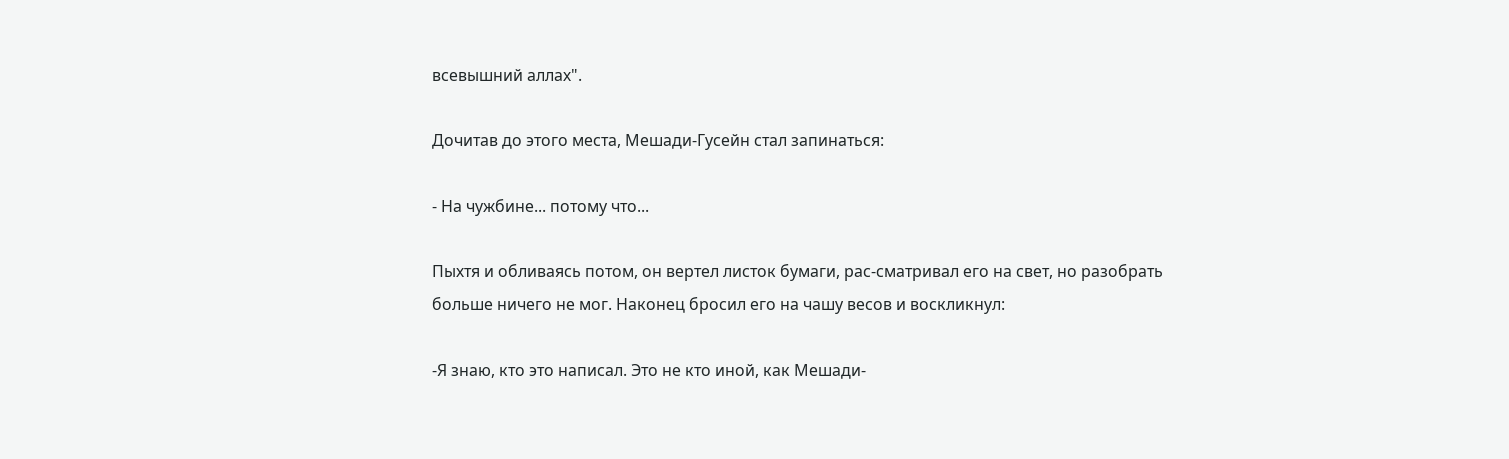всевышний аллах".

Дочитав до этого места, Мешади-Гусейн стал запинаться:

- На чужбине... потому что...

Пыхтя и обливаясь потом, он вертел листок бумаги, рас-сматривал его на свет, но разобрать больше ничего не мог. Наконец бросил его на чашу весов и воскликнул:

-Я знаю, кто это написал. Это не кто иной, как Мешади-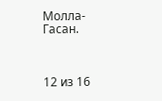Молла-Гасан.



12 из 16